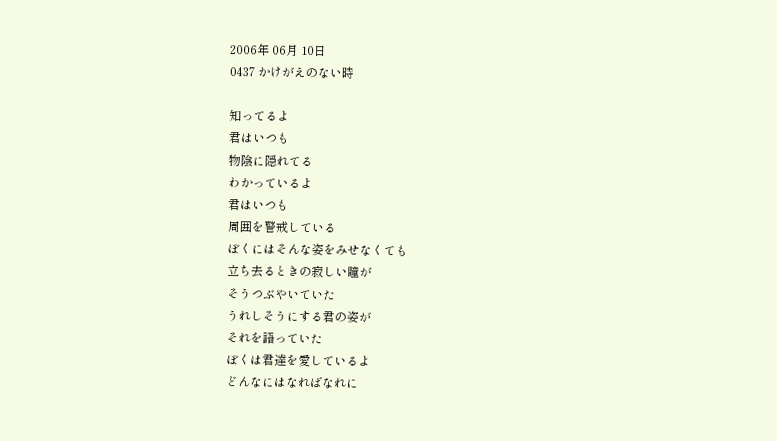2006年 06月 10日
0437 かけがえのない時

知ってるよ
君はいつも
物陰に隠れてる
わかっているよ
君はいつも
周囲を警戒している
ぼくにはそんな姿をみせなくても
立ち去るときの寂しい瞳が
そうつぶやいていた
うれしそうにする君の姿が
それを語っていた
ぼくは君達を愛しているよ
どんなにはなればなれに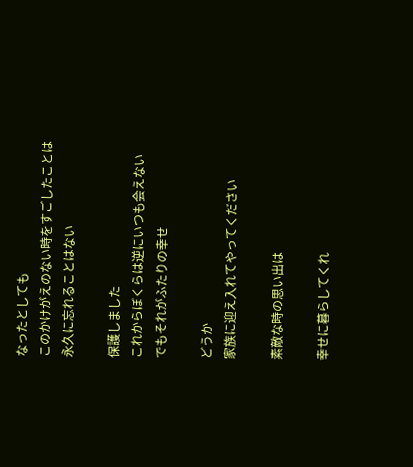なったとしても
このかけがえのない時をすごしたことは
永久に忘れることはない

保護しました
これからぼくらは逆にいつも会えない
でもそれがふたりの幸せ

どうか
家族に迎え入れてやってください

素敵な時の思い出は

幸せに暮らしてくれ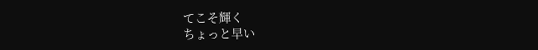てこそ輝く
ちょっと早い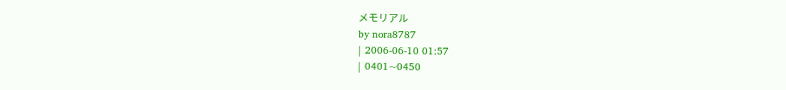メモリアル
by nora8787
| 2006-06-10 01:57
| 0401~0450